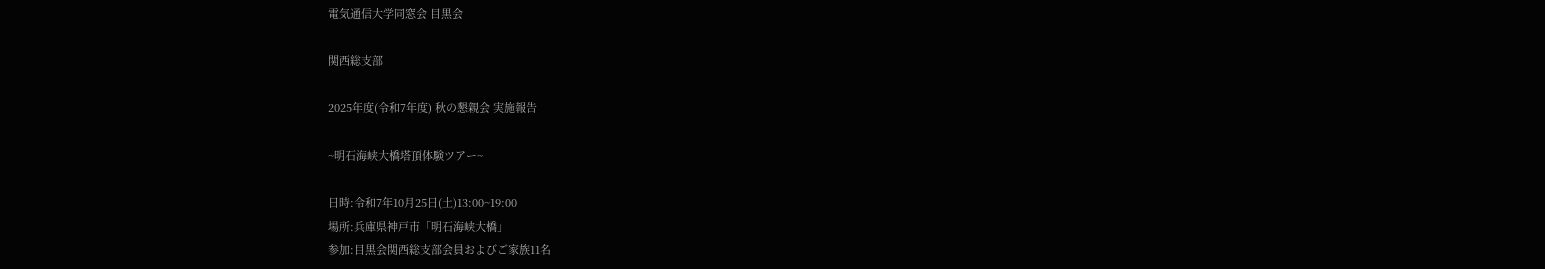電気通信大学同窓会 目黒会

関西総支部

2025年度(令和7年度) 秋の懇親会 実施報告

~明石海峡大橋塔頂体験ツアー~

日時:令和7年10月25日(土)13:00~19:00
場所:兵庫県神戸市「明石海峡大橋」
参加:目黒会関西総支部会員およびご家族11名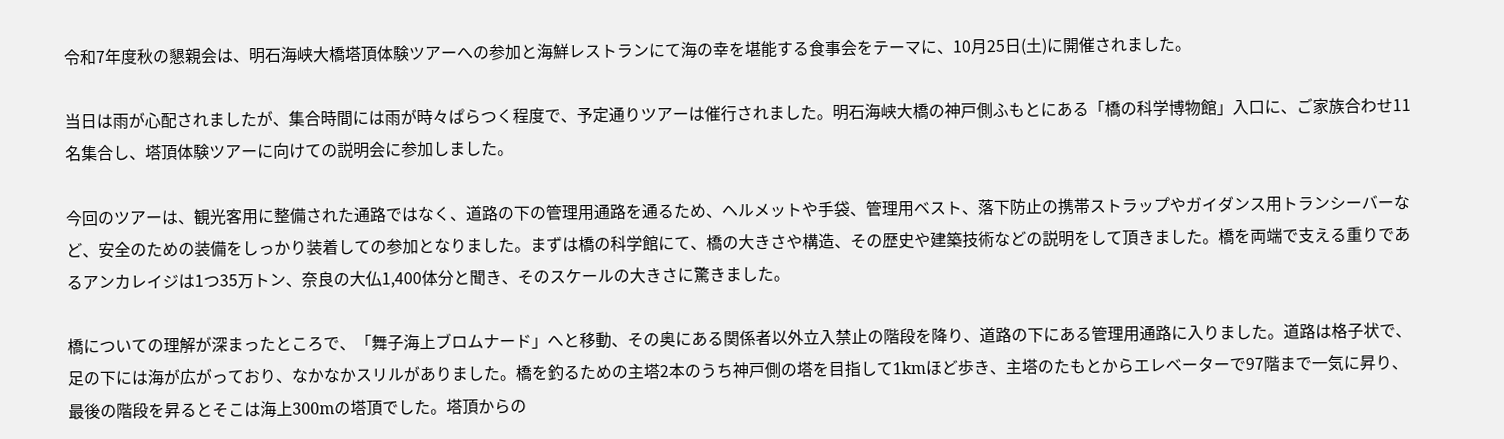令和7年度秋の懇親会は、明石海峡大橋塔頂体験ツアーへの参加と海鮮レストランにて海の幸を堪能する食事会をテーマに、10月25日(土)に開催されました。

当日は雨が心配されましたが、集合時間には雨が時々ぱらつく程度で、予定通りツアーは催行されました。明石海峡大橋の神戸側ふもとにある「橋の科学博物館」入口に、ご家族合わせ11名集合し、塔頂体験ツアーに向けての説明会に参加しました。

今回のツアーは、観光客用に整備された通路ではなく、道路の下の管理用通路を通るため、ヘルメットや手袋、管理用ベスト、落下防止の携帯ストラップやガイダンス用トランシーバーなど、安全のための装備をしっかり装着しての参加となりました。まずは橋の科学館にて、橋の大きさや構造、その歴史や建築技術などの説明をして頂きました。橋を両端で支える重りであるアンカレイジは1つ35万トン、奈良の大仏1,400体分と聞き、そのスケールの大きさに驚きました。

橋についての理解が深まったところで、「舞子海上ブロムナード」へと移動、その奥にある関係者以外立入禁止の階段を降り、道路の下にある管理用通路に入りました。道路は格子状で、足の下には海が広がっており、なかなかスリルがありました。橋を釣るための主塔2本のうち神戸側の塔を目指して1kmほど歩き、主塔のたもとからエレベーターで97階まで一気に昇り、最後の階段を昇るとそこは海上300mの塔頂でした。塔頂からの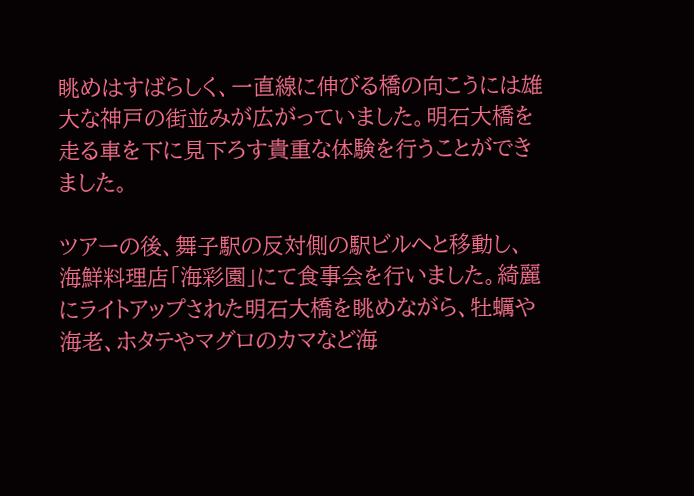眺めはすばらしく、一直線に伸びる橋の向こうには雄大な神戸の街並みが広がっていました。明石大橋を走る車を下に見下ろす貴重な体験を行うことができました。

ツアーの後、舞子駅の反対側の駅ビルへと移動し、海鮮料理店「海彩園」にて食事会を行いました。綺麗にライトアップされた明石大橋を眺めながら、牡蠣や海老、ホタテやマグロのカマなど海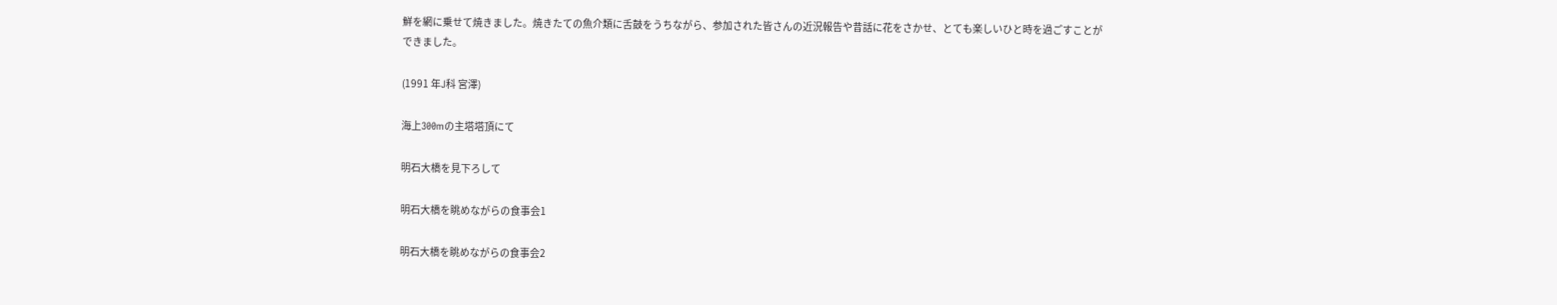鮮を網に乗せて焼きました。焼きたての魚介類に舌鼓をうちながら、参加された皆さんの近況報告や昔話に花をさかせ、とても楽しいひと時を過ごすことができました。

(1991 年J科 宮澤)

海上300mの主塔塔頂にて

明石大橋を見下ろして

明石大橋を眺めながらの食事会1

明石大橋を眺めながらの食事会2